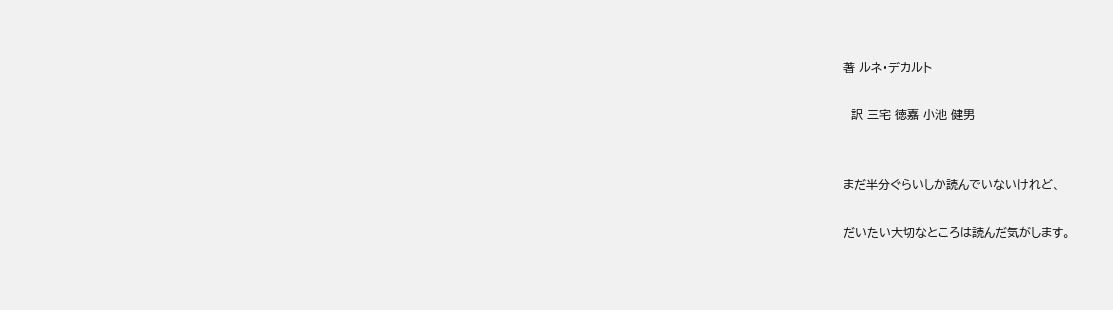著 ルネ・デカルト

  訳 三宅 徳嘉 小池 健男


まだ半分ぐらいしか読んでいないけれど、

だいたい大切なところは読んだ気がします。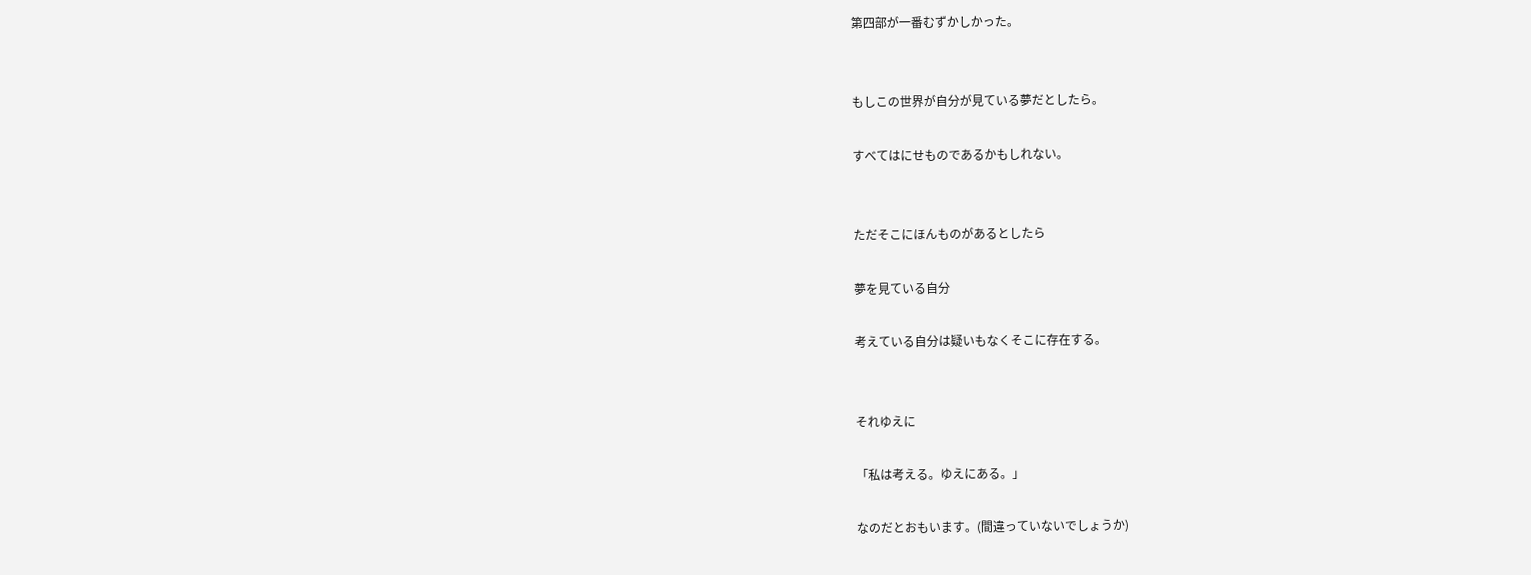第四部が一番むずかしかった。


もしこの世界が自分が見ている夢だとしたら。

すべてはにせものであるかもしれない。


ただそこにほんものがあるとしたら

夢を見ている自分

考えている自分は疑いもなくそこに存在する。


それゆえに

「私は考える。ゆえにある。」

なのだとおもいます。(間違っていないでしょうか)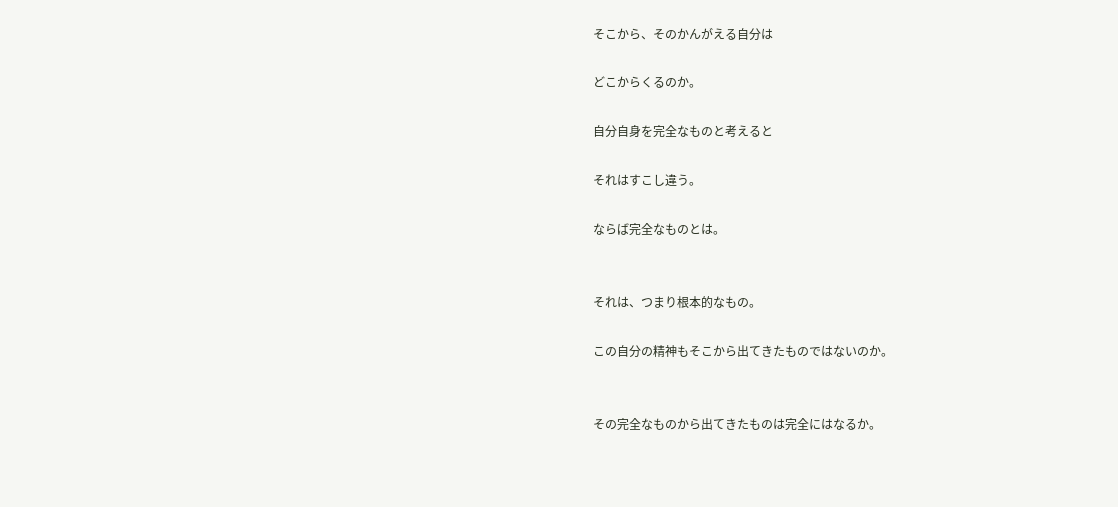そこから、そのかんがえる自分は

どこからくるのか。

自分自身を完全なものと考えると

それはすこし違う。

ならば完全なものとは。


それは、つまり根本的なもの。

この自分の精神もそこから出てきたものではないのか。


その完全なものから出てきたものは完全にはなるか。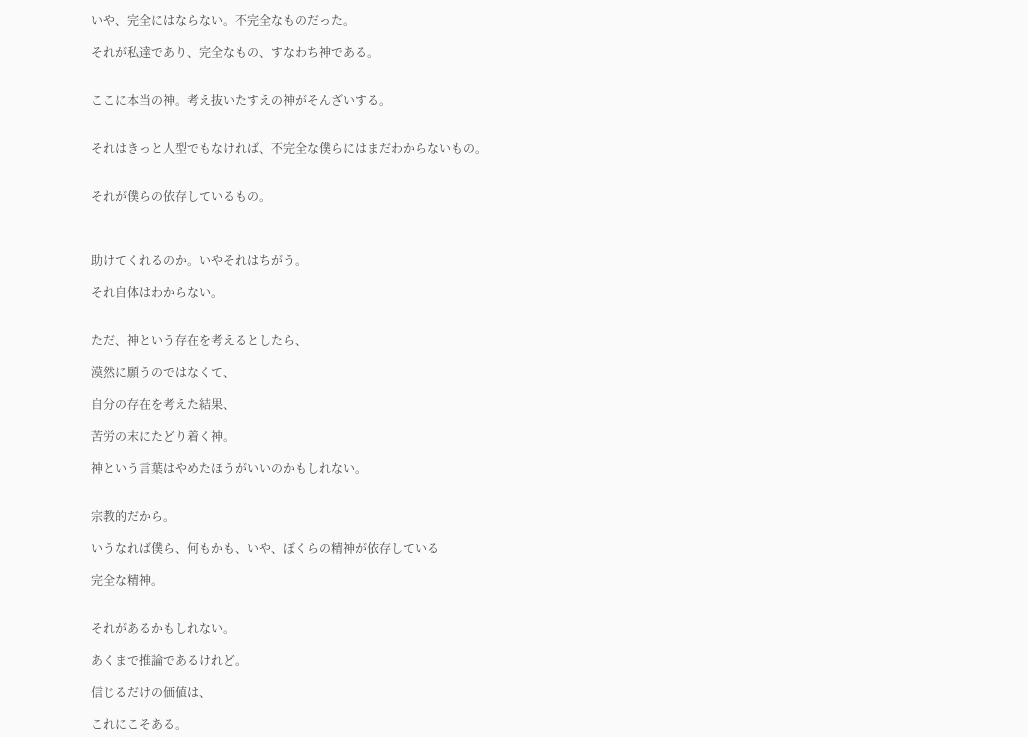いや、完全にはならない。不完全なものだった。

それが私達であり、完全なもの、すなわち神である。


ここに本当の神。考え抜いたすえの神がそんざいする。


それはきっと人型でもなければ、不完全な僕らにはまだわからないもの。


それが僕らの依存しているもの。



助けてくれるのか。いやそれはちがう。

それ自体はわからない。


ただ、神という存在を考えるとしたら、

漠然に願うのではなくて、

自分の存在を考えた結果、

苦労の末にたどり着く神。

神という言葉はやめたほうがいいのかもしれない。


宗教的だから。

いうなれば僕ら、何もかも、いや、ぼくらの精神が依存している

完全な精神。


それがあるかもしれない。

あくまで推論であるけれど。

信じるだけの価値は、

これにこそある。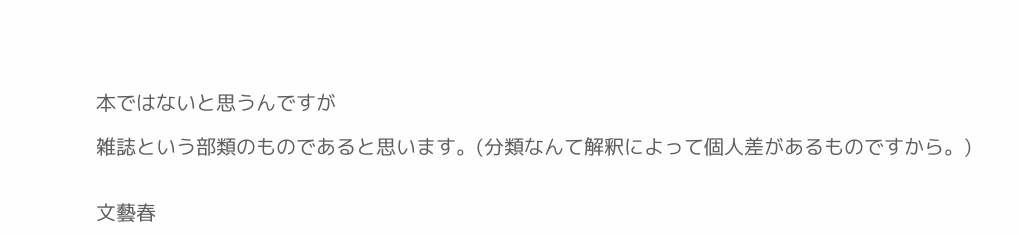本ではないと思うんですが

雑誌という部類のものであると思います。(分類なんて解釈によって個人差があるものですから。)


文藝春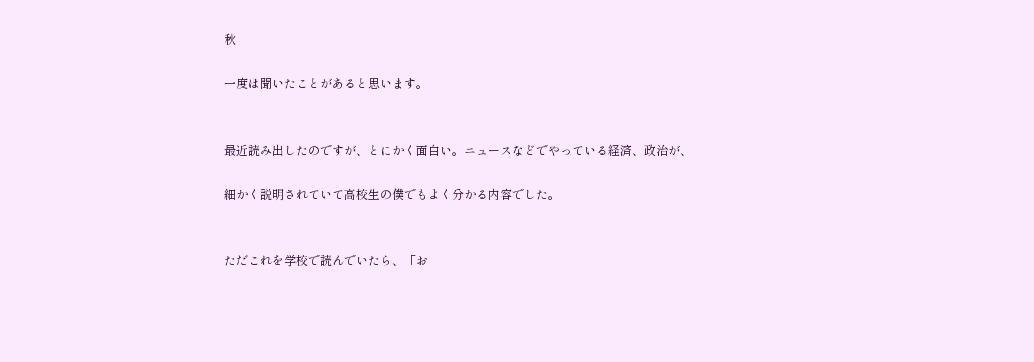秋

一度は聞いたことがあると思います。


最近読み出したのですが、とにかく面白い。ニュースなどでやっている経済、政治が、

細かく説明されていて高校生の僕でもよく分かる内容でした。


ただこれを学校で読んでいたら、「お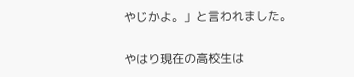やじかよ。」と言われました。

やはり現在の高校生は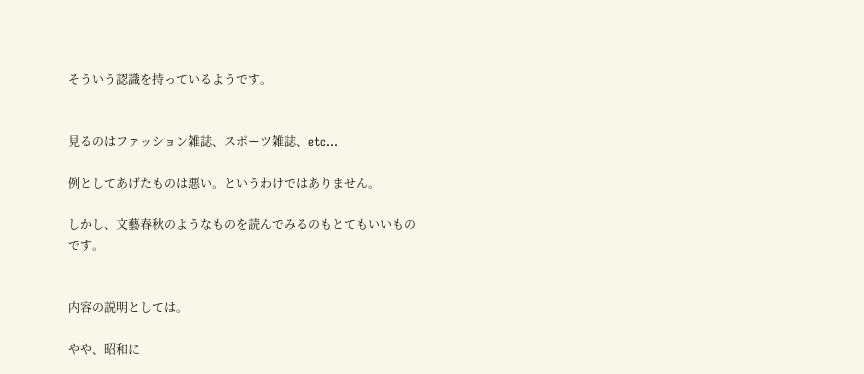そういう認識を持っているようです。


見るのはファッション雑誌、スポーツ雑誌、etc...

例としてあげたものは悪い。というわけではありません。

しかし、文藝春秋のようなものを読んでみるのもとてもいいものです。


内容の説明としては。

やや、昭和に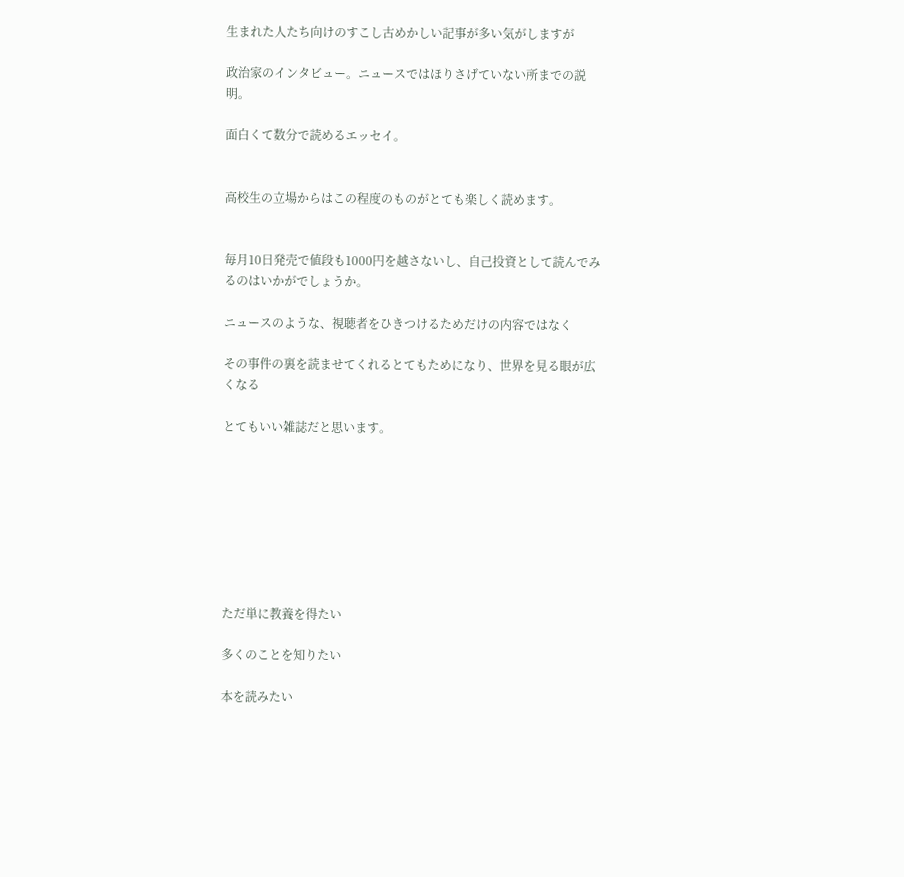生まれた人たち向けのすこし古めかしい記事が多い気がしますが

政治家のインタビュー。ニュースではほりさげていない所までの説明。

面白くて数分で読めるエッセイ。


高校生の立場からはこの程度のものがとても楽しく読めます。


毎月10日発売で値段も1000円を越さないし、自己投資として読んでみるのはいかがでしょうか。

ニュースのような、視聴者をひきつけるためだけの内容ではなく

その事件の裏を読ませてくれるとてもためになり、世界を見る眼が広くなる

とてもいい雑誌だと思います。








ただ単に教養を得たい

多くのことを知りたい

本を読みたい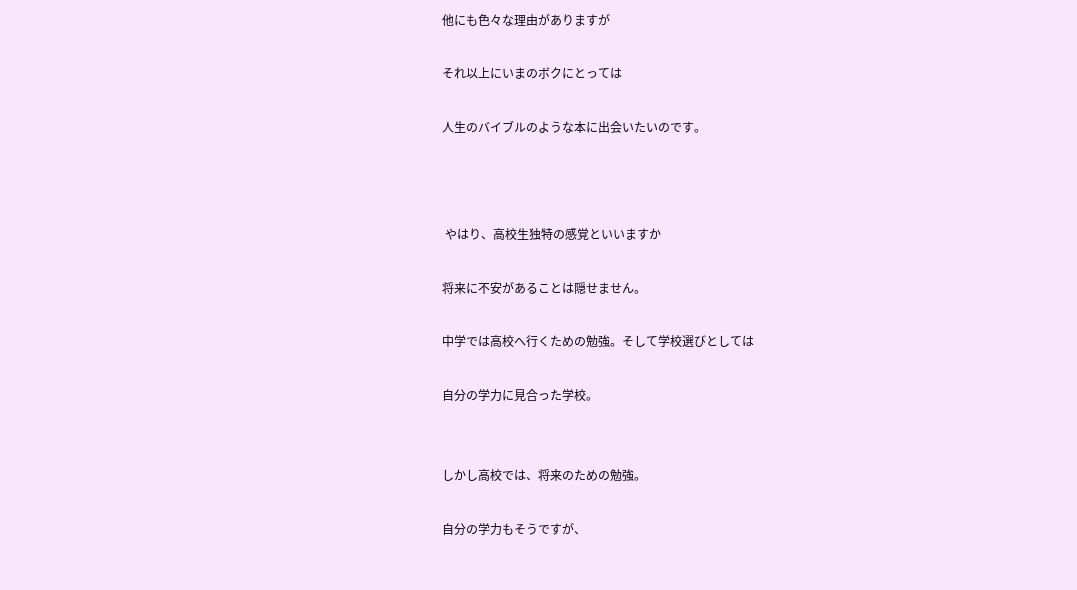他にも色々な理由がありますが

それ以上にいまのボクにとっては

人生のバイブルのような本に出会いたいのです。



 やはり、高校生独特の感覚といいますか

将来に不安があることは隠せません。

中学では高校へ行くための勉強。そして学校選びとしては

自分の学力に見合った学校。


しかし高校では、将来のための勉強。

自分の学力もそうですが、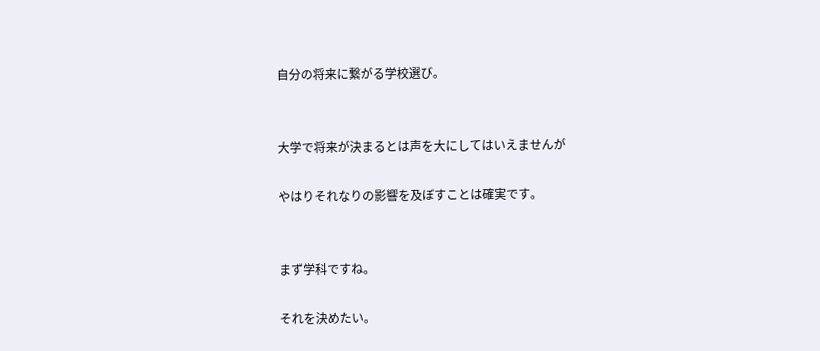自分の将来に繋がる学校選び。


大学で将来が決まるとは声を大にしてはいえませんが

やはりそれなりの影響を及ぼすことは確実です。


まず学科ですね。

それを決めたい。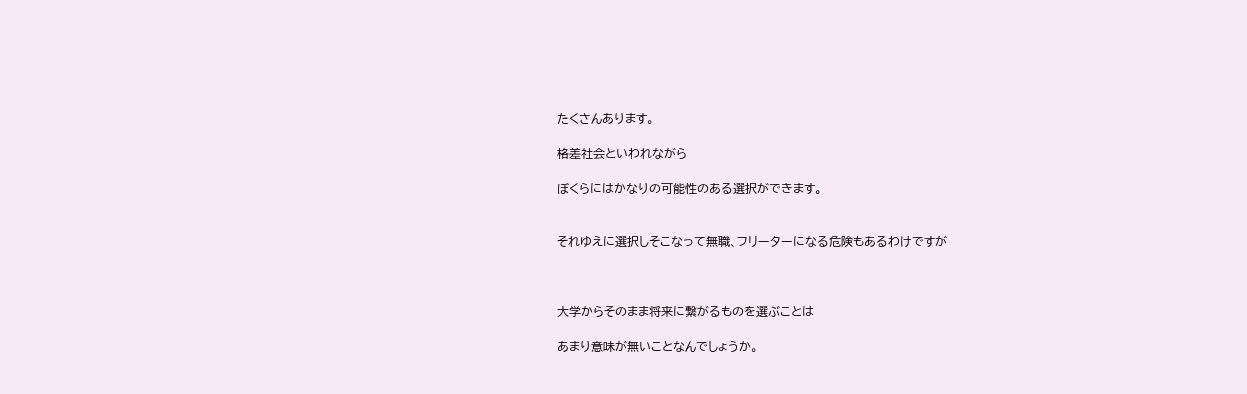たくさんあります。

格差社会といわれながら

ぼくらにはかなりの可能性のある選択ができます。


それゆえに選択しそこなって無職、フリーターになる危険もあるわけですが



大学からそのまま将来に繋がるものを選ぶことは

あまり意味が無いことなんでしょうか。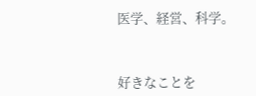医学、経営、科学。



好きなことを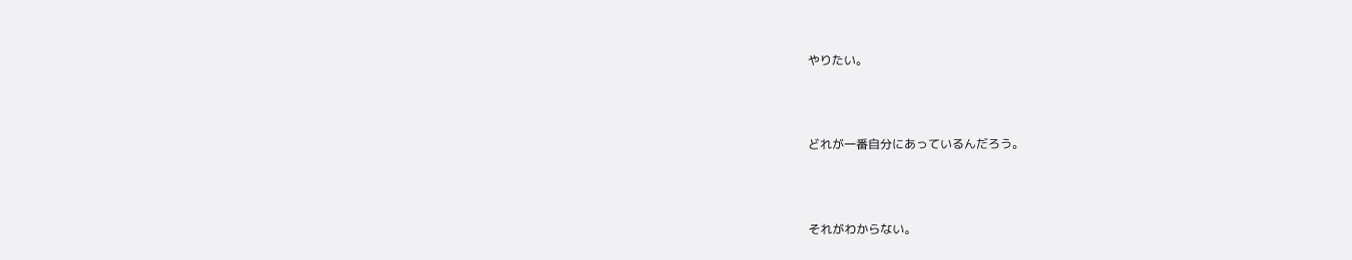やりたい。



どれが一番自分にあっているんだろう。



それがわからない。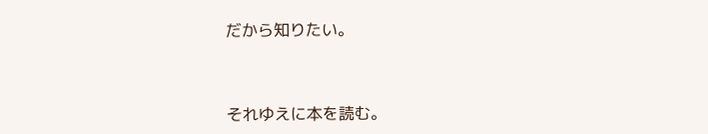だから知りたい。



それゆえに本を読む。